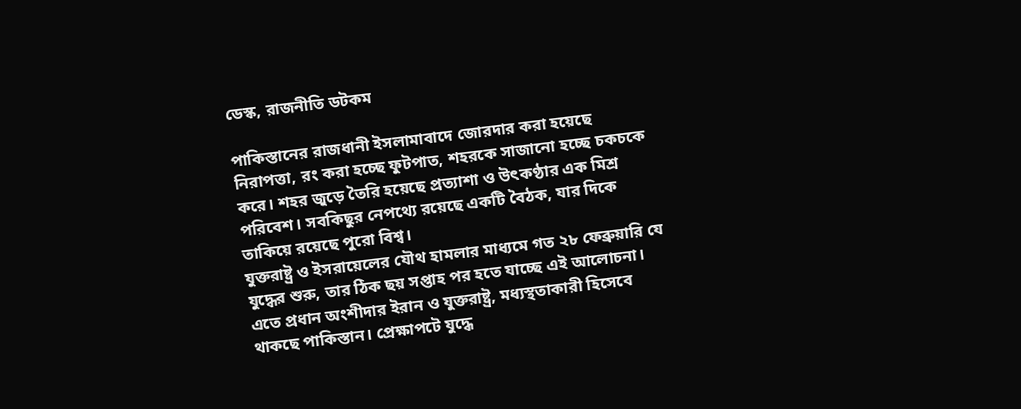ডেস্ক, রাজনীতি ডটকম

পাকিস্তানের রাজধানী ইসলামাবাদে জোরদার করা হয়েছে নিরাপত্তা, রং করা হচ্ছে ফুটপাত, শহরকে সাজানো হচ্ছে চকচকে করে। শহর জুড়ে তৈরি হয়েছে প্রত্যাশা ও উৎকণ্ঠার এক মিশ্র পরিবেশ। সবকিছুর নেপথ্যে রয়েছে একটি বৈঠক, যার দিকে তাকিয়ে রয়েছে পুরো বিশ্ব।
যুক্তরাষ্ট্র ও ইসরায়েলের যৌথ হামলার মাধ্যমে গত ২৮ ফেব্রুয়ারি যে যুদ্ধের শুরু, তার ঠিক ছয় সপ্তাহ পর হতে যাচ্ছে এই আলোচনা। এতে প্রধান অংশীদার ইরান ও যুক্তরাষ্ট্র, মধ্যস্থতাকারী হিসেবে থাকছে পাকিস্তান। প্রেক্ষাপটে যুদ্ধে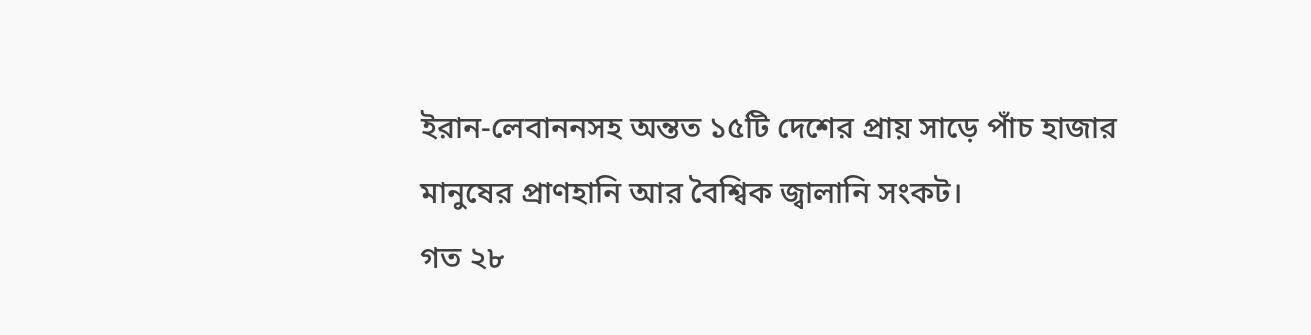ইরান-লেবাননসহ অন্তত ১৫টি দেশের প্রায় সাড়ে পাঁচ হাজার মানুষের প্রাণহানি আর বৈশ্বিক জ্বালানি সংকট।
গত ২৮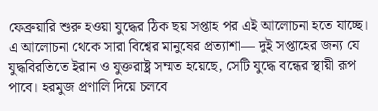ফেব্রুয়ারি শুরু হওয়া যুদ্ধের ঠিক ছয় সপ্তাহ পর এই আলোচনা হতে যাচ্ছে। এ আলোচনা থেকে সারা বিশ্বের মানুষের প্রত্যাশা— দুই সপ্তাহের জন্য যে যুদ্ধবিরতিতে ইরান ও যুক্তরাষ্ট্র সম্মত হয়েছে, সেটি যুদ্ধে বন্ধের স্থায়ী রূপ পাবে। হরমুজ প্রণালি দিয়ে চলবে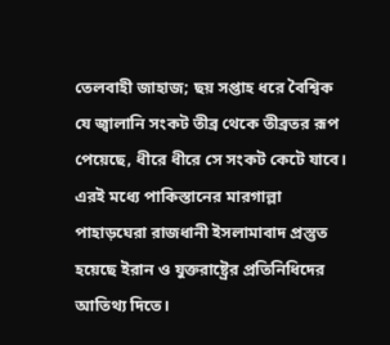তেলবাহী জাহাজ; ছয় সপ্তাহ ধরে বৈশ্বিক যে জ্বালানি সংকট তীব্র থেকে তীব্রতর রূপ পেয়েছে, ধীরে ধীরে সে সংকট কেটে যাবে।
এরই মধ্যে পাকিস্তানের মারগাল্লা পাহাড়ঘেরা রাজধানী ইসলামাবাদ প্রস্তুত হয়েছে ইরান ও যুক্তরাষ্ট্রের প্রতিনিধিদের আতিথ্য দিতে।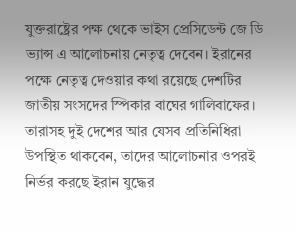যুক্তরাষ্ট্রের পক্ষ থেকে ভাইস প্রেসিডেন্ট জে ডি ভ্যান্স এ আলোচনায় নেতৃত্ব দেবেন। ইরানের পক্ষে নেতৃত্ব দেওয়ার কথা রয়েছে দেশটির জাতীয় সংসদের স্পিকার বাঘের গালিবাফের। তারাসহ দুই দেশের আর যেসব প্রতিনিধিরা উপস্থিত থাকবেন, তাদের আলোচনার ওপরই নির্ভর করছে ইরান যুদ্ধের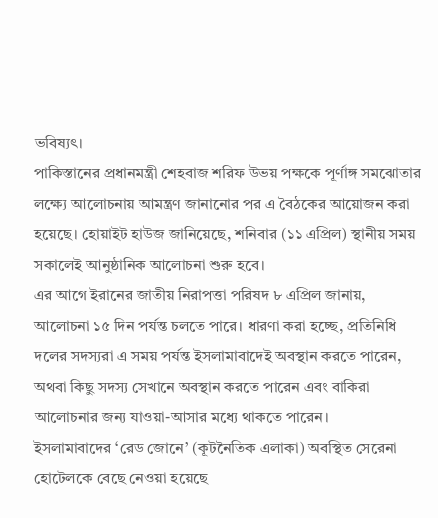ভবিষ্যৎ।
পাকিস্তানের প্রধানমন্ত্রী শেহবাজ শরিফ উভয় পক্ষকে পূর্ণাঙ্গ সমঝোতার লক্ষ্যে আলোচনায় আমন্ত্রণ জানানোর পর এ বৈঠকের আয়োজন করা হয়েছে। হোয়াইট হাউজ জানিয়েছে, শনিবার (১১ এপ্রিল) স্থানীয় সময় সকালেই আনুষ্ঠানিক আলোচনা শুরু হবে।
এর আগে ইরানের জাতীয় নিরাপত্তা পরিষদ ৮ এপ্রিল জানায়, আলোচনা ১৫ দিন পর্যন্ত চলতে পারে। ধারণা করা হচ্ছে, প্রতিনিধি দলের সদস্যরা এ সময় পর্যন্ত ইসলামাবাদেই অবস্থান করতে পারেন, অথবা কিছু সদস্য সেখানে অবস্থান করতে পারেন এবং বাকিরা আলোচনার জন্য যাওয়া-আসার মধ্যে থাকতে পারেন।
ইসলামাবাদের ‘রেড জোনে’ (কূটনৈতিক এলাকা) অবস্থিত সেরেনা হোটেলকে বেছে নেওয়া হয়েছে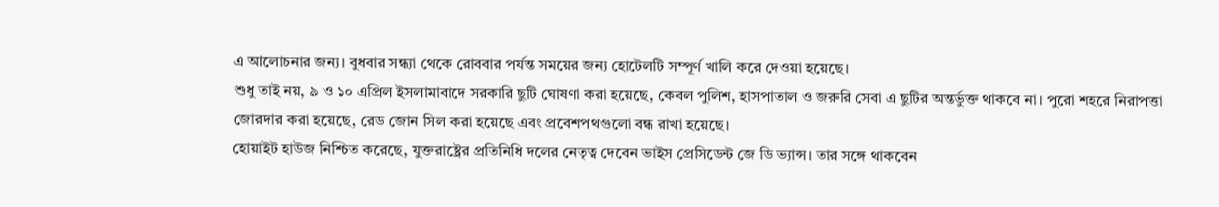এ আলোচনার জন্য। বুধবার সন্ধ্যা থেকে রোববার পর্যন্ত সময়ের জন্য হোটেলটি সম্পূর্ণ খালি করে দেওয়া হয়েছে।
শুধু তাই নয়, ৯ ও ১০ এপ্রিল ইসলামাবাদে সরকারি ছুটি ঘোষণা করা হয়েছে, কেবল পুলিশ, হাসপাতাল ও জরুরি সেবা এ ছুটির অন্তর্ভুক্ত থাকবে না। পুরো শহরে নিরাপত্তা জোরদার করা হয়েছে, রেড জোন সিল করা হয়েছে এবং প্রবেশপথগুলো বন্ধ রাখা হয়েছে।
হোয়াইট হাউজ নিশ্চিত করেছে, যুক্তরাষ্ট্রের প্রতিনিধি দলের নেতৃত্ব দেবেন ভাইস প্রেসিডেন্ট জে ডি ভ্যান্স। তার সঙ্গে থাকবেন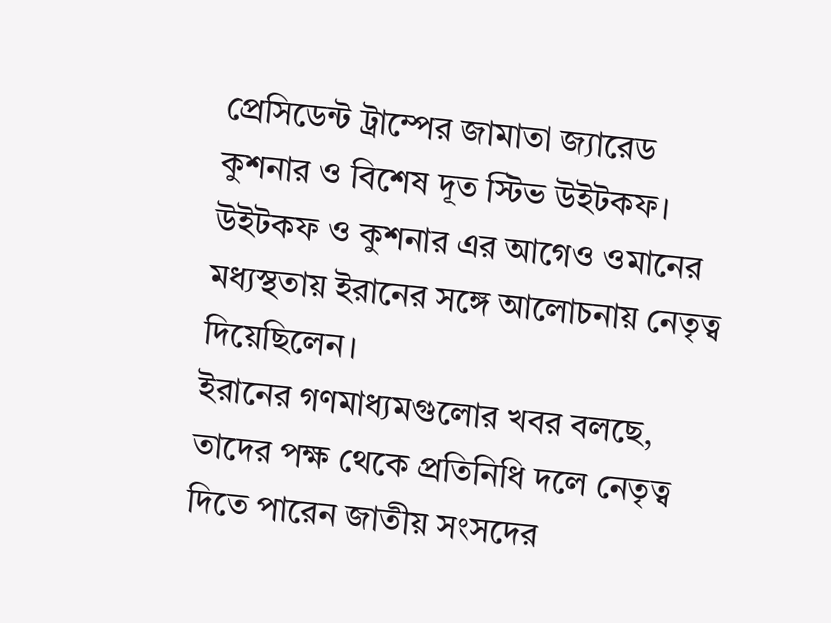প্রেসিডেন্ট ট্রাম্পের জামাতা জ্যারেড কুশনার ও বিশেষ দূত স্টিভ উইটকফ। উইটকফ ও কুশনার এর আগেও ওমানের মধ্যস্থতায় ইরানের সঙ্গে আলোচনায় নেতৃত্ব দিয়েছিলেন।
ইরানের গণমাধ্যমগুলোর খবর বলছে, তাদের পক্ষ থেকে প্রতিনিধি দলে নেতৃত্ব দিতে পারেন জাতীয় সংসদের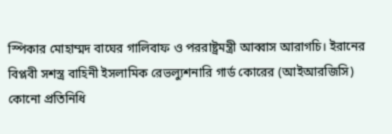স্পিকার মোহাম্মদ বাঘের গালিবাফ ও পররাষ্ট্রমন্ত্রী আব্বাস আরাগচি। ইরানের বিপ্লবী সশস্ত্র বাহিনী ইসলামিক রেভল্যুশনারি গার্ড কোরের (আইআরজিসি) কোনো প্রতিনিধি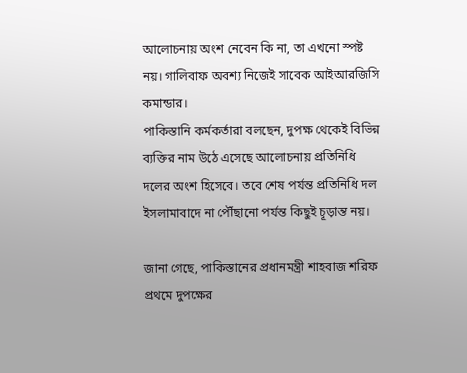আলোচনায় অংশ নেবেন কি না, তা এখনো স্পষ্ট নয়। গালিবাফ অবশ্য নিজেই সাবেক আইআরজিসি কমান্ডার।
পাকিস্তানি কর্মকর্তারা বলছেন, দুপক্ষ থেকেই বিভিন্ন ব্যক্তির নাম উঠে এসেছে আলোচনায় প্রতিনিধি দলের অংশ হিসেবে। তবে শেষ পর্যন্ত প্রতিনিধি দল ইসলামাবাদে না পৌঁছানো পর্যন্ত কিছুই চূড়ান্ত নয়।

জানা গেছে, পাকিস্তানের প্রধানমন্ত্রী শাহবাজ শরিফ প্রথমে দুপক্ষের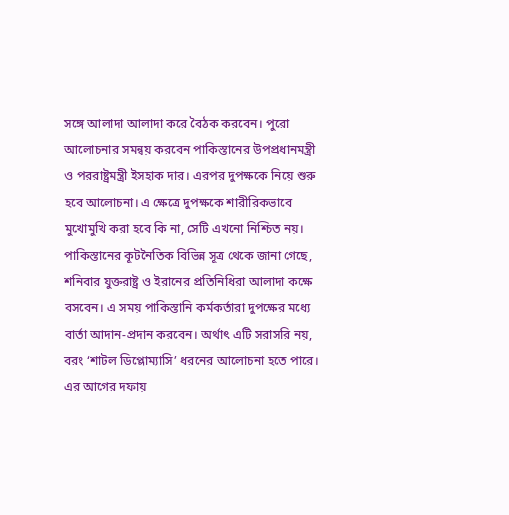সঙ্গে আলাদা আলাদা করে বৈঠক করবেন। পুরো আলোচনার সমন্বয় করবেন পাকিস্তানের উপপ্রধানমন্ত্রী ও পররাষ্ট্রমন্ত্রী ইসহাক দার। এরপর দুপক্ষকে নিয়ে শুরু হবে আলোচনা। এ ক্ষেত্রে দুপক্ষকে শারীরিকভাবে মুখোমুখি করা হবে কি না, সেটি এখনো নিশ্চিত নয়।
পাকিস্তানের কূটনৈতিক বিভিন্ন সূত্র থেকে জানা গেছে, শনিবার যুক্তরাষ্ট্র ও ইরানের প্রতিনিধিরা আলাদা কক্ষে বসবেন। এ সময় পাকিস্তানি কর্মকর্তারা দুপক্ষের মধ্যে বার্তা আদান-প্রদান করবেন। অর্থাৎ এটি সরাসরি নয়, বরং ‘শাটল ডিপ্লোম্যাসি’ ধরনের আলোচনা হতে পারে।
এর আগের দফায়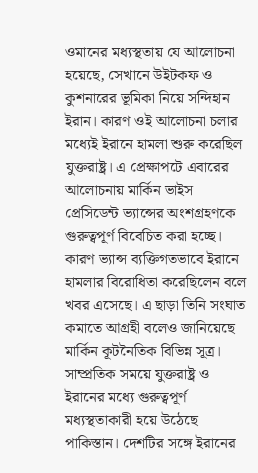ওমানের মধ্যস্থতায় যে আলোচনা হয়েছে, সেখানে উইটকফ ও কুশনারের ভূমিকা নিয়ে সন্দিহান ইরান। কারণ ওই আলোচনা চলার মধ্যেই ইরানে হামলা শুরু করেছিল যুক্তরাষ্ট্র। এ প্রেক্ষাপটে এবারের আলোচনায় মার্কিন ভাইস প্রেসিডেন্ট ভ্যান্সের অংশগ্রহণকে গুরুত্বপূর্ণ বিবেচিত করা হচ্ছে। কারণ ভ্যান্স ব্যক্তিগতভাবে ইরানে হামলার বিরোধিতা করেছিলেন বলে খবর এসেছে। এ ছাড়া তিনি সংঘাত কমাতে আগ্রহী বলেও জানিয়েছে মার্কিন কূটনৈতিক বিভিন্ন সূত্র।
সাম্প্রতিক সময়ে যুক্তরাষ্ট্র ও ইরানের মধ্যে গুরুত্বপূর্ণ মধ্যস্থতাকারী হয়ে উঠেছে পাকিস্তান। দেশটির সঙ্গে ইরানের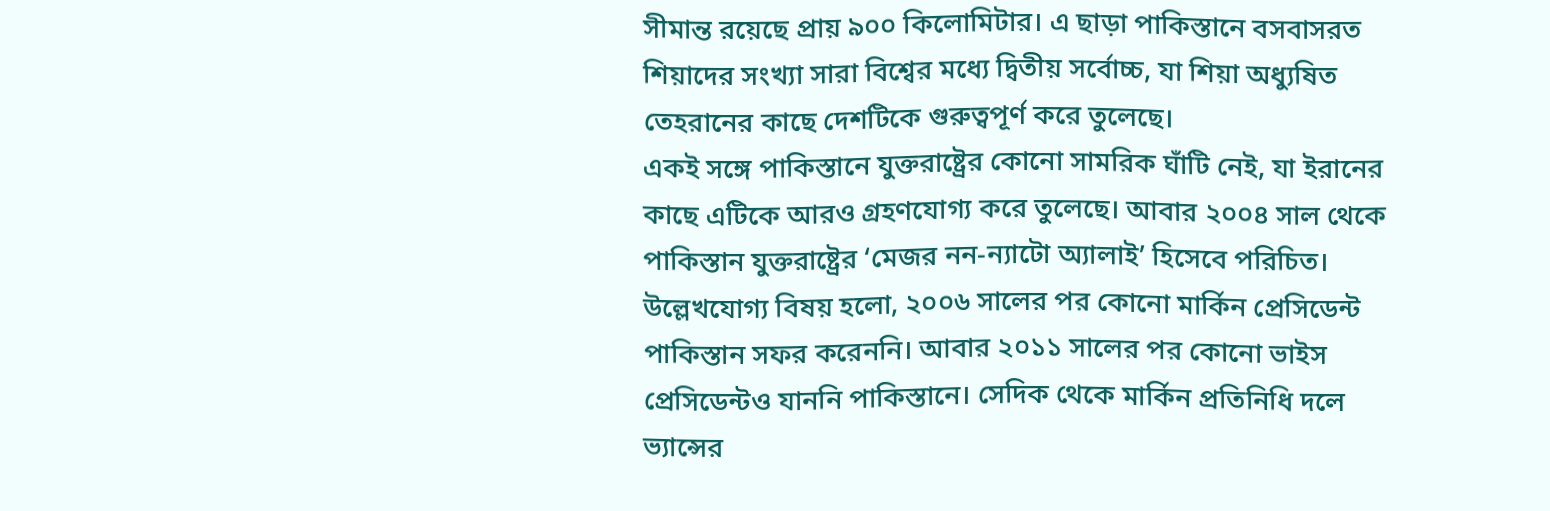সীমান্ত রয়েছে প্রায় ৯০০ কিলোমিটার। এ ছাড়া পাকিস্তানে বসবাসরত শিয়াদের সংখ্যা সারা বিশ্বের মধ্যে দ্বিতীয় সর্বোচ্চ, যা শিয়া অধ্যুষিত তেহরানের কাছে দেশটিকে গুরুত্বপূর্ণ করে তুলেছে।
একই সঙ্গে পাকিস্তানে যুক্তরাষ্ট্রের কোনো সামরিক ঘাঁটি নেই, যা ইরানের কাছে এটিকে আরও গ্রহণযোগ্য করে তুলেছে। আবার ২০০৪ সাল থেকে পাকিস্তান যুক্তরাষ্ট্রের ‘মেজর নন-ন্যাটো অ্যালাই’ হিসেবে পরিচিত।
উল্লেখযোগ্য বিষয় হলো, ২০০৬ সালের পর কোনো মার্কিন প্রেসিডেন্ট পাকিস্তান সফর করেননি। আবার ২০১১ সালের পর কোনো ভাইস প্রেসিডেন্টও যাননি পাকিস্তানে। সেদিক থেকে মার্কিন প্রতিনিধি দলে ভ্যান্সের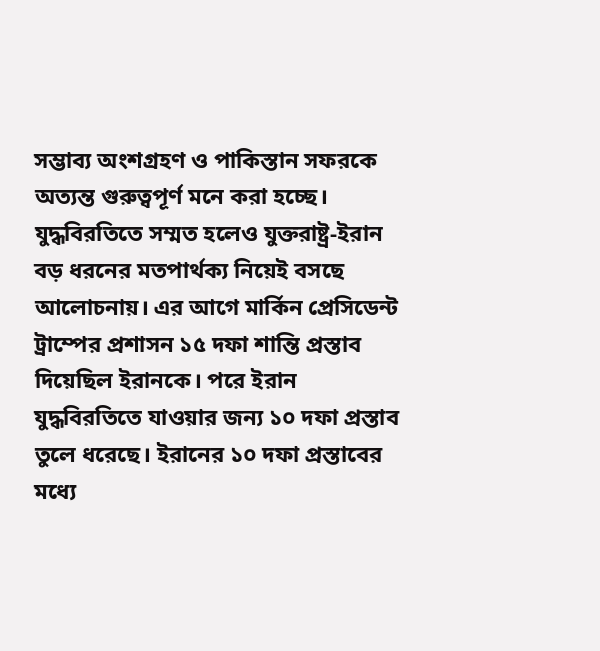সম্ভাব্য অংশগ্রহণ ও পাকিস্তান সফরকে অত্যন্ত গুরুত্বপূর্ণ মনে করা হচ্ছে।
যুদ্ধবিরতিতে সম্মত হলেও যুক্তরাষ্ট্র-ইরান বড় ধরনের মতপার্থক্য নিয়েই বসছে আলোচনায়। এর আগে মার্কিন প্রেসিডেন্ট ট্রাম্পের প্রশাসন ১৫ দফা শান্তি প্রস্তাব দিয়েছিল ইরানকে। পরে ইরান যুদ্ধবিরতিতে যাওয়ার জন্য ১০ দফা প্রস্তাব তুলে ধরেছে। ইরানের ১০ দফা প্রস্তাবের মধ্যে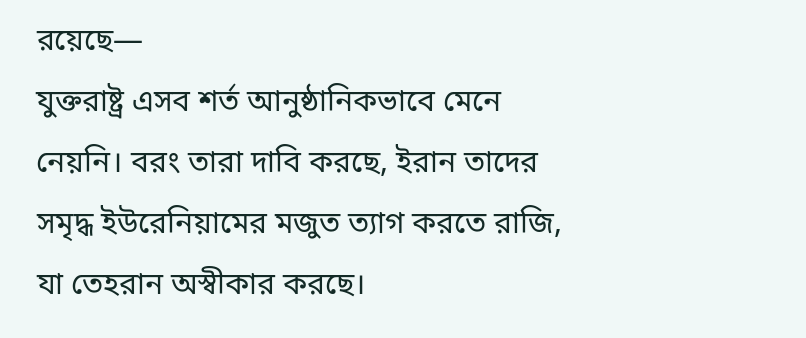রয়েছে—
যুক্তরাষ্ট্র এসব শর্ত আনুষ্ঠানিকভাবে মেনে নেয়নি। বরং তারা দাবি করছে, ইরান তাদের সমৃদ্ধ ইউরেনিয়ামের মজুত ত্যাগ করতে রাজি, যা তেহরান অস্বীকার করছে।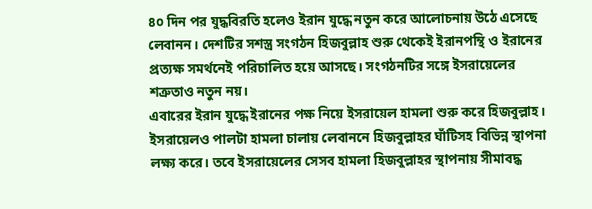৪০ দিন পর যুদ্ধবিরতি হলেও ইরান যুদ্ধে নতুন করে আলোচনায় উঠে এসেছে লেবানন। দেশটির সশস্ত্র সংগঠন হিজবুল্লাহ শুরু থেকেই ইরানপন্থি ও ইরানের প্রত্যক্ষ সমর্থনেই পরিচালিত হয়ে আসছে। সংগঠনটির সঙ্গে ইসরায়েলের শত্রুতাও নতুন নয়।
এবারের ইরান যুদ্ধে ইরানের পক্ষ নিয়ে ইসরায়েল হামলা শুরু করে হিজবুল্লাহ। ইসরায়েলও পালটা হামলা চালায় লেবাননে হিজবুল্লাহর ঘাঁটিসহ বিভিন্ন স্থাপনা লক্ষ্য করে। তবে ইসরায়েলের সেসব হামলা হিজবুল্লাহর স্থাপনায় সীমাবদ্ধ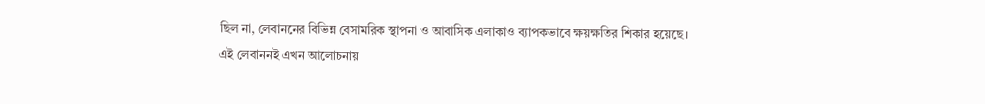ছিল না, লেবাননের বিভিন্ন বেসামরিক স্থাপনা ও আবাসিক এলাকাও ব্যাপকভাবে ক্ষয়ক্ষতির শিকার হয়েছে।
এই লেবাননই এখন আলোচনায়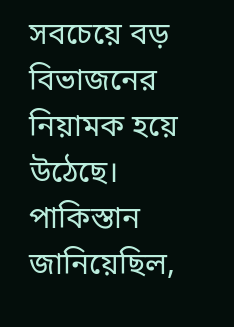সবচেয়ে বড় বিভাজনের নিয়ামক হয়ে উঠেছে। পাকিস্তান জানিয়েছিল,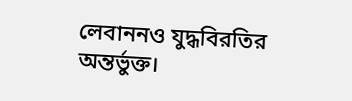লেবাননও যুদ্ধবিরতির অন্তর্ভুক্ত।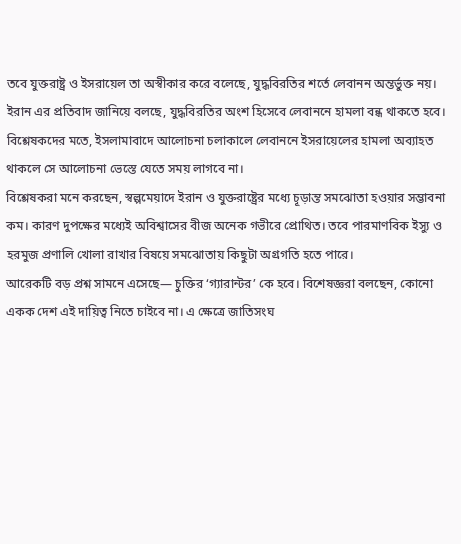তবে যুক্তরাষ্ট্র ও ইসরায়েল তা অস্বীকার করে বলেছে, যুদ্ধবিরতির শর্তে লেবানন অন্তর্ভুক্ত নয়। ইরান এর প্রতিবাদ জানিয়ে বলছে, যুদ্ধবিরতির অংশ হিসেবে লেবাননে হামলা বন্ধ থাকতে হবে।
বিশ্লেষকদের মতে, ইসলামাবাদে আলোচনা চলাকালে লেবাননে ইসরায়েলের হামলা অব্যাহত থাকলে সে আলোচনা ভেস্তে যেতে সময় লাগবে না।
বিশ্লেষকরা মনে করছেন, স্বল্পমেয়াদে ইরান ও যুক্তরাষ্ট্রের মধ্যে চূড়ান্ত সমঝোতা হওয়ার সম্ভাবনা কম। কারণ দুপক্ষের মধ্যেই অবিশ্বাসের বীজ অনেক গভীরে প্রোথিত। তবে পারমাণবিক ইস্যু ও হরমুজ প্রণালি খোলা রাখার বিষয়ে সমঝোতায় কিছুটা অগ্রগতি হতে পারে।
আরেকটি বড় প্রশ্ন সামনে এসেছে— চুক্তির ‘গ্যারান্টর’ কে হবে। বিশেষজ্ঞরা বলছেন, কোনো একক দেশ এই দায়িত্ব নিতে চাইবে না। এ ক্ষেত্রে জাতিসংঘ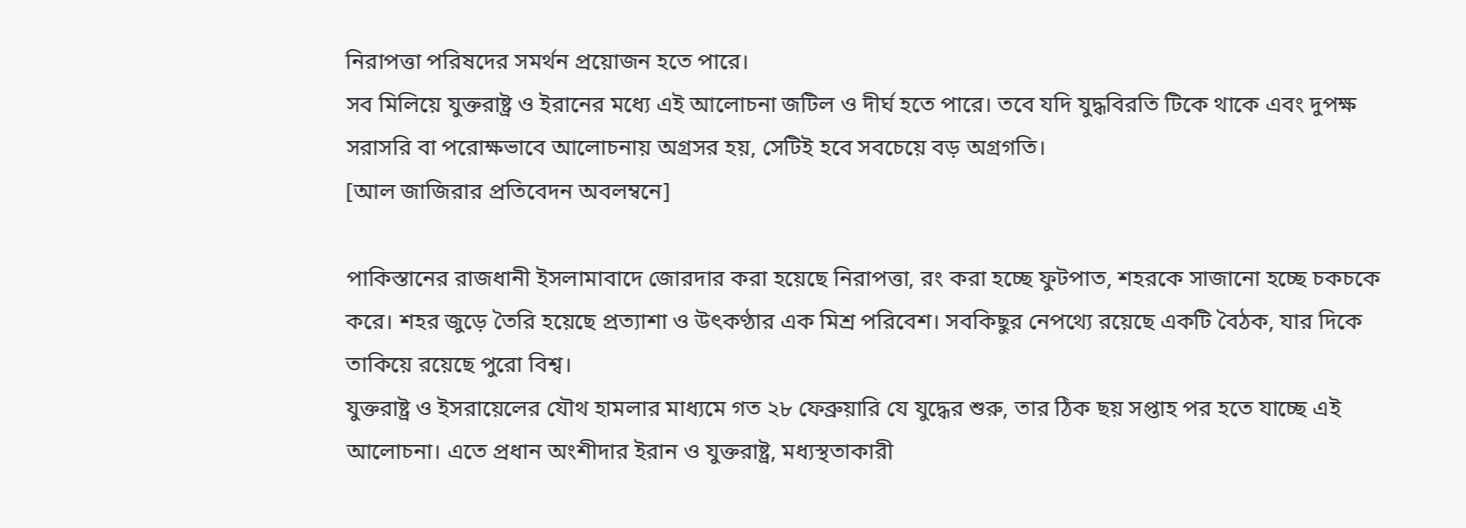নিরাপত্তা পরিষদের সমর্থন প্রয়োজন হতে পারে।
সব মিলিয়ে যুক্তরাষ্ট্র ও ইরানের মধ্যে এই আলোচনা জটিল ও দীর্ঘ হতে পারে। তবে যদি যুদ্ধবিরতি টিকে থাকে এবং দুপক্ষ সরাসরি বা পরোক্ষভাবে আলোচনায় অগ্রসর হয়, সেটিই হবে সবচেয়ে বড় অগ্রগতি।
[আল জাজিরার প্রতিবেদন অবলম্বনে]

পাকিস্তানের রাজধানী ইসলামাবাদে জোরদার করা হয়েছে নিরাপত্তা, রং করা হচ্ছে ফুটপাত, শহরকে সাজানো হচ্ছে চকচকে করে। শহর জুড়ে তৈরি হয়েছে প্রত্যাশা ও উৎকণ্ঠার এক মিশ্র পরিবেশ। সবকিছুর নেপথ্যে রয়েছে একটি বৈঠক, যার দিকে তাকিয়ে রয়েছে পুরো বিশ্ব।
যুক্তরাষ্ট্র ও ইসরায়েলের যৌথ হামলার মাধ্যমে গত ২৮ ফেব্রুয়ারি যে যুদ্ধের শুরু, তার ঠিক ছয় সপ্তাহ পর হতে যাচ্ছে এই আলোচনা। এতে প্রধান অংশীদার ইরান ও যুক্তরাষ্ট্র, মধ্যস্থতাকারী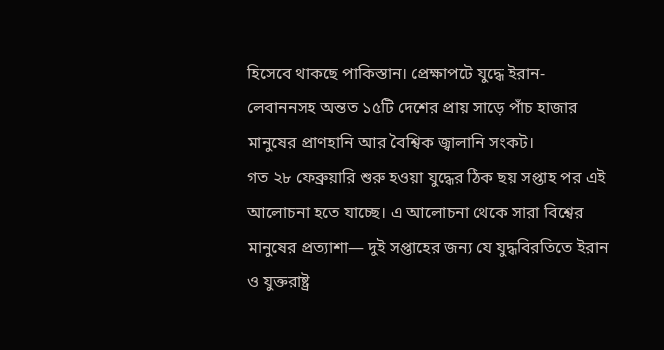হিসেবে থাকছে পাকিস্তান। প্রেক্ষাপটে যুদ্ধে ইরান-লেবাননসহ অন্তত ১৫টি দেশের প্রায় সাড়ে পাঁচ হাজার মানুষের প্রাণহানি আর বৈশ্বিক জ্বালানি সংকট।
গত ২৮ ফেব্রুয়ারি শুরু হওয়া যুদ্ধের ঠিক ছয় সপ্তাহ পর এই আলোচনা হতে যাচ্ছে। এ আলোচনা থেকে সারা বিশ্বের মানুষের প্রত্যাশা— দুই সপ্তাহের জন্য যে যুদ্ধবিরতিতে ইরান ও যুক্তরাষ্ট্র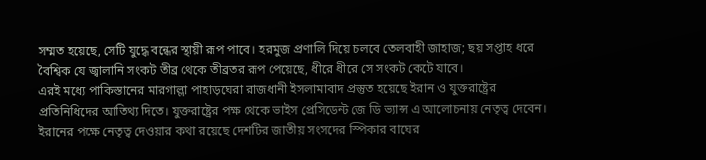সম্মত হয়েছে, সেটি যুদ্ধে বন্ধের স্থায়ী রূপ পাবে। হরমুজ প্রণালি দিয়ে চলবে তেলবাহী জাহাজ; ছয় সপ্তাহ ধরে বৈশ্বিক যে জ্বালানি সংকট তীব্র থেকে তীব্রতর রূপ পেয়েছে, ধীরে ধীরে সে সংকট কেটে যাবে।
এরই মধ্যে পাকিস্তানের মারগাল্লা পাহাড়ঘেরা রাজধানী ইসলামাবাদ প্রস্তুত হয়েছে ইরান ও যুক্তরাষ্ট্রের প্রতিনিধিদের আতিথ্য দিতে। যুক্তরাষ্ট্রের পক্ষ থেকে ভাইস প্রেসিডেন্ট জে ডি ভ্যান্স এ আলোচনায় নেতৃত্ব দেবেন। ইরানের পক্ষে নেতৃত্ব দেওয়ার কথা রয়েছে দেশটির জাতীয় সংসদের স্পিকার বাঘের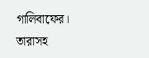গালিবাফের। তারাসহ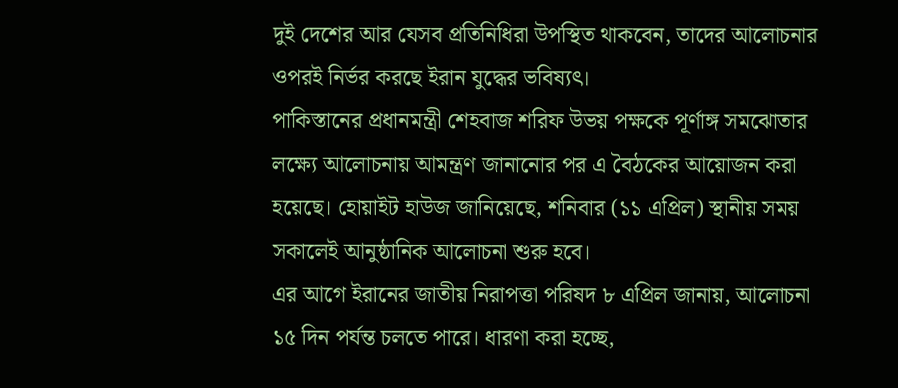দুই দেশের আর যেসব প্রতিনিধিরা উপস্থিত থাকবেন, তাদের আলোচনার ওপরই নির্ভর করছে ইরান যুদ্ধের ভবিষ্যৎ।
পাকিস্তানের প্রধানমন্ত্রী শেহবাজ শরিফ উভয় পক্ষকে পূর্ণাঙ্গ সমঝোতার লক্ষ্যে আলোচনায় আমন্ত্রণ জানানোর পর এ বৈঠকের আয়োজন করা হয়েছে। হোয়াইট হাউজ জানিয়েছে, শনিবার (১১ এপ্রিল) স্থানীয় সময় সকালেই আনুষ্ঠানিক আলোচনা শুরু হবে।
এর আগে ইরানের জাতীয় নিরাপত্তা পরিষদ ৮ এপ্রিল জানায়, আলোচনা ১৫ দিন পর্যন্ত চলতে পারে। ধারণা করা হচ্ছে,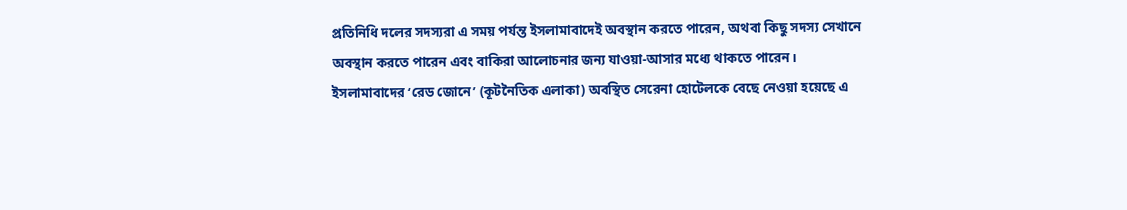প্রতিনিধি দলের সদস্যরা এ সময় পর্যন্ত ইসলামাবাদেই অবস্থান করতে পারেন, অথবা কিছু সদস্য সেখানে অবস্থান করতে পারেন এবং বাকিরা আলোচনার জন্য যাওয়া-আসার মধ্যে থাকতে পারেন।
ইসলামাবাদের ‘রেড জোনে’ (কূটনৈতিক এলাকা) অবস্থিত সেরেনা হোটেলকে বেছে নেওয়া হয়েছে এ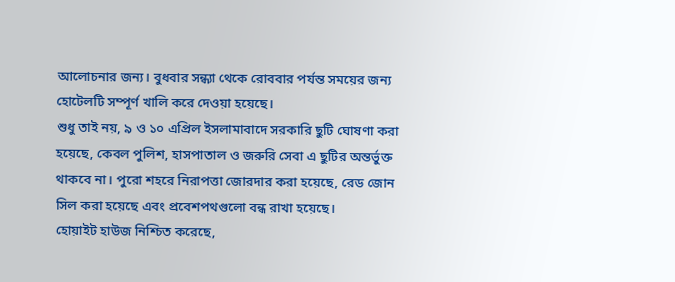আলোচনার জন্য। বুধবার সন্ধ্যা থেকে রোববার পর্যন্ত সময়ের জন্য হোটেলটি সম্পূর্ণ খালি করে দেওয়া হয়েছে।
শুধু তাই নয়, ৯ ও ১০ এপ্রিল ইসলামাবাদে সরকারি ছুটি ঘোষণা করা হয়েছে, কেবল পুলিশ, হাসপাতাল ও জরুরি সেবা এ ছুটির অন্তর্ভুক্ত থাকবে না। পুরো শহরে নিরাপত্তা জোরদার করা হয়েছে, রেড জোন সিল করা হয়েছে এবং প্রবেশপথগুলো বন্ধ রাখা হয়েছে।
হোয়াইট হাউজ নিশ্চিত করেছে,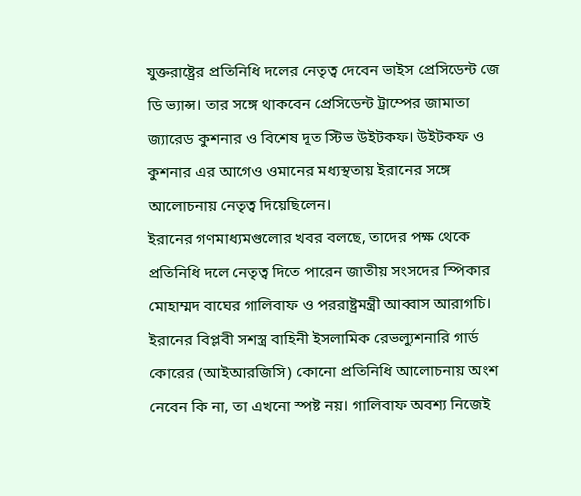যুক্তরাষ্ট্রের প্রতিনিধি দলের নেতৃত্ব দেবেন ভাইস প্রেসিডেন্ট জে ডি ভ্যান্স। তার সঙ্গে থাকবেন প্রেসিডেন্ট ট্রাম্পের জামাতা জ্যারেড কুশনার ও বিশেষ দূত স্টিভ উইটকফ। উইটকফ ও কুশনার এর আগেও ওমানের মধ্যস্থতায় ইরানের সঙ্গে আলোচনায় নেতৃত্ব দিয়েছিলেন।
ইরানের গণমাধ্যমগুলোর খবর বলছে, তাদের পক্ষ থেকে প্রতিনিধি দলে নেতৃত্ব দিতে পারেন জাতীয় সংসদের স্পিকার মোহাম্মদ বাঘের গালিবাফ ও পররাষ্ট্রমন্ত্রী আব্বাস আরাগচি। ইরানের বিপ্লবী সশস্ত্র বাহিনী ইসলামিক রেভল্যুশনারি গার্ড কোরের (আইআরজিসি) কোনো প্রতিনিধি আলোচনায় অংশ নেবেন কি না, তা এখনো স্পষ্ট নয়। গালিবাফ অবশ্য নিজেই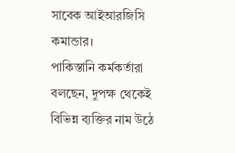সাবেক আইআরজিসি কমান্ডার।
পাকিস্তানি কর্মকর্তারা বলছেন, দুপক্ষ থেকেই বিভিন্ন ব্যক্তির নাম উঠে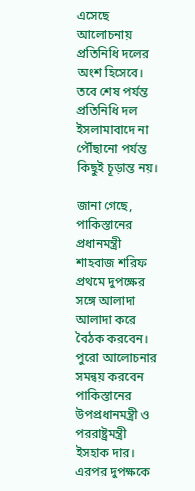এসেছে আলোচনায় প্রতিনিধি দলের অংশ হিসেবে। তবে শেষ পর্যন্ত প্রতিনিধি দল ইসলামাবাদে না পৌঁছানো পর্যন্ত কিছুই চূড়ান্ত নয়।

জানা গেছে, পাকিস্তানের প্রধানমন্ত্রী শাহবাজ শরিফ প্রথমে দুপক্ষের সঙ্গে আলাদা আলাদা করে বৈঠক করবেন। পুরো আলোচনার সমন্বয় করবেন পাকিস্তানের উপপ্রধানমন্ত্রী ও পররাষ্ট্রমন্ত্রী ইসহাক দার। এরপর দুপক্ষকে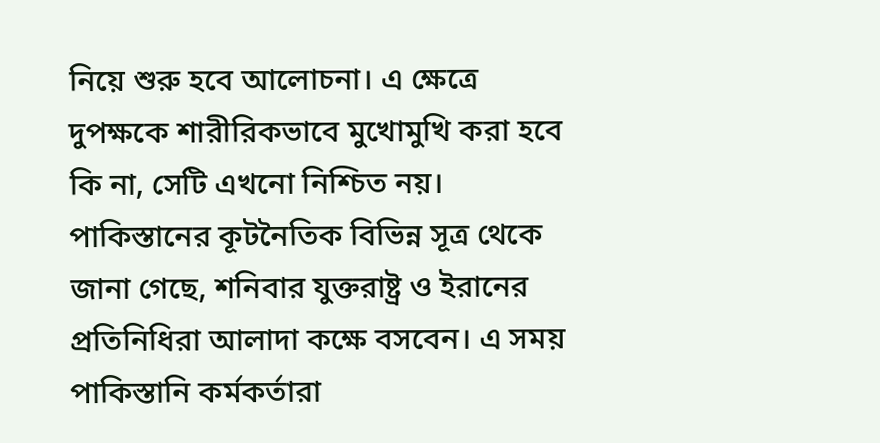নিয়ে শুরু হবে আলোচনা। এ ক্ষেত্রে দুপক্ষকে শারীরিকভাবে মুখোমুখি করা হবে কি না, সেটি এখনো নিশ্চিত নয়।
পাকিস্তানের কূটনৈতিক বিভিন্ন সূত্র থেকে জানা গেছে, শনিবার যুক্তরাষ্ট্র ও ইরানের প্রতিনিধিরা আলাদা কক্ষে বসবেন। এ সময় পাকিস্তানি কর্মকর্তারা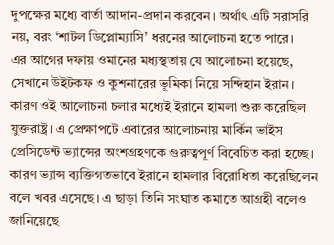দুপক্ষের মধ্যে বার্তা আদান-প্রদান করবেন। অর্থাৎ এটি সরাসরি নয়, বরং ‘শাটল ডিপ্লোম্যাসি’ ধরনের আলোচনা হতে পারে।
এর আগের দফায় ওমানের মধ্যস্থতায় যে আলোচনা হয়েছে, সেখানে উইটকফ ও কুশনারের ভূমিকা নিয়ে সন্দিহান ইরান। কারণ ওই আলোচনা চলার মধ্যেই ইরানে হামলা শুরু করেছিল যুক্তরাষ্ট্র। এ প্রেক্ষাপটে এবারের আলোচনায় মার্কিন ভাইস প্রেসিডেন্ট ভ্যান্সের অংশগ্রহণকে গুরুত্বপূর্ণ বিবেচিত করা হচ্ছে। কারণ ভ্যান্স ব্যক্তিগতভাবে ইরানে হামলার বিরোধিতা করেছিলেন বলে খবর এসেছে। এ ছাড়া তিনি সংঘাত কমাতে আগ্রহী বলেও জানিয়েছে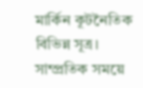মার্কিন কূটনৈতিক বিভিন্ন সূত্র।
সাম্প্রতিক সময়ে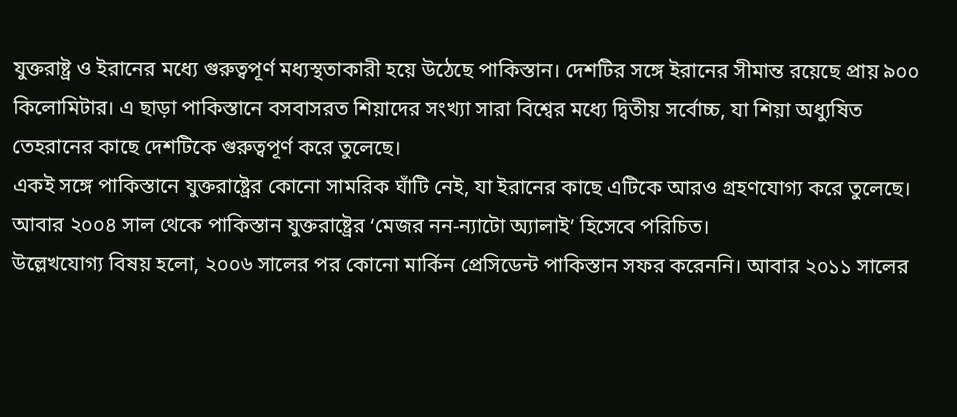যুক্তরাষ্ট্র ও ইরানের মধ্যে গুরুত্বপূর্ণ মধ্যস্থতাকারী হয়ে উঠেছে পাকিস্তান। দেশটির সঙ্গে ইরানের সীমান্ত রয়েছে প্রায় ৯০০ কিলোমিটার। এ ছাড়া পাকিস্তানে বসবাসরত শিয়াদের সংখ্যা সারা বিশ্বের মধ্যে দ্বিতীয় সর্বোচ্চ, যা শিয়া অধ্যুষিত তেহরানের কাছে দেশটিকে গুরুত্বপূর্ণ করে তুলেছে।
একই সঙ্গে পাকিস্তানে যুক্তরাষ্ট্রের কোনো সামরিক ঘাঁটি নেই, যা ইরানের কাছে এটিকে আরও গ্রহণযোগ্য করে তুলেছে। আবার ২০০৪ সাল থেকে পাকিস্তান যুক্তরাষ্ট্রের ‘মেজর নন-ন্যাটো অ্যালাই’ হিসেবে পরিচিত।
উল্লেখযোগ্য বিষয় হলো, ২০০৬ সালের পর কোনো মার্কিন প্রেসিডেন্ট পাকিস্তান সফর করেননি। আবার ২০১১ সালের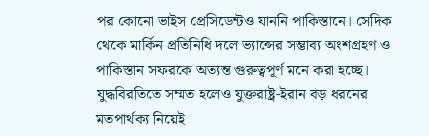পর কোনো ভাইস প্রেসিডেন্টও যাননি পাকিস্তানে। সেদিক থেকে মার্কিন প্রতিনিধি দলে ভ্যান্সের সম্ভাব্য অংশগ্রহণ ও পাকিস্তান সফরকে অত্যন্ত গুরুত্বপূর্ণ মনে করা হচ্ছে।
যুদ্ধবিরতিতে সম্মত হলেও যুক্তরাষ্ট্র-ইরান বড় ধরনের মতপার্থক্য নিয়েই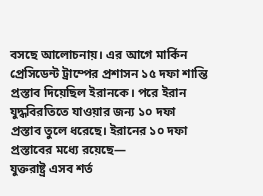বসছে আলোচনায়। এর আগে মার্কিন প্রেসিডেন্ট ট্রাম্পের প্রশাসন ১৫ দফা শান্তি প্রস্তাব দিয়েছিল ইরানকে। পরে ইরান যুদ্ধবিরতিতে যাওয়ার জন্য ১০ দফা প্রস্তাব তুলে ধরেছে। ইরানের ১০ দফা প্রস্তাবের মধ্যে রয়েছে—
যুক্তরাষ্ট্র এসব শর্ত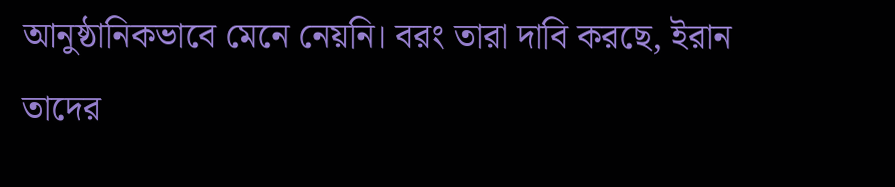আনুষ্ঠানিকভাবে মেনে নেয়নি। বরং তারা দাবি করছে, ইরান তাদের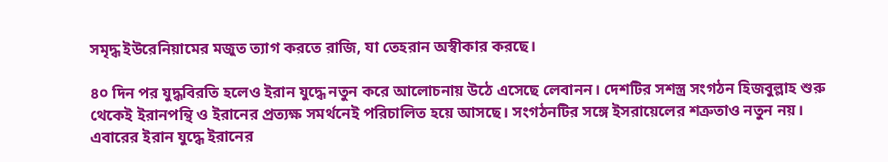সমৃদ্ধ ইউরেনিয়ামের মজুত ত্যাগ করতে রাজি, যা তেহরান অস্বীকার করছে।

৪০ দিন পর যুদ্ধবিরতি হলেও ইরান যুদ্ধে নতুন করে আলোচনায় উঠে এসেছে লেবানন। দেশটির সশস্ত্র সংগঠন হিজবুল্লাহ শুরু থেকেই ইরানপন্থি ও ইরানের প্রত্যক্ষ সমর্থনেই পরিচালিত হয়ে আসছে। সংগঠনটির সঙ্গে ইসরায়েলের শত্রুতাও নতুন নয়।
এবারের ইরান যুদ্ধে ইরানের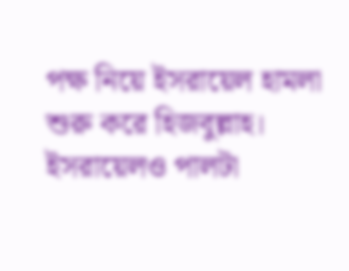পক্ষ নিয়ে ইসরায়েল হামলা শুরু করে হিজবুল্লাহ। ইসরায়েলও পালটা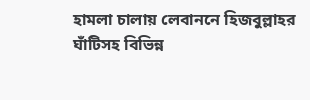হামলা চালায় লেবাননে হিজবুল্লাহর ঘাঁটিসহ বিভিন্ন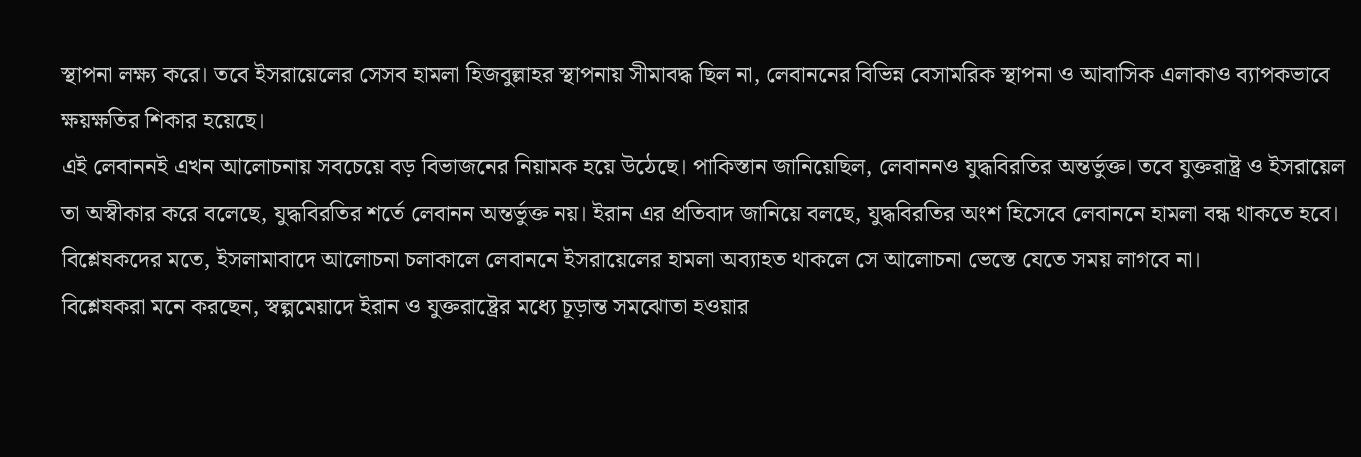স্থাপনা লক্ষ্য করে। তবে ইসরায়েলের সেসব হামলা হিজবুল্লাহর স্থাপনায় সীমাবদ্ধ ছিল না, লেবাননের বিভিন্ন বেসামরিক স্থাপনা ও আবাসিক এলাকাও ব্যাপকভাবে ক্ষয়ক্ষতির শিকার হয়েছে।
এই লেবাননই এখন আলোচনায় সবচেয়ে বড় বিভাজনের নিয়ামক হয়ে উঠেছে। পাকিস্তান জানিয়েছিল, লেবাননও যুদ্ধবিরতির অন্তর্ভুক্ত। তবে যুক্তরাষ্ট্র ও ইসরায়েল তা অস্বীকার করে বলেছে, যুদ্ধবিরতির শর্তে লেবানন অন্তর্ভুক্ত নয়। ইরান এর প্রতিবাদ জানিয়ে বলছে, যুদ্ধবিরতির অংশ হিসেবে লেবাননে হামলা বন্ধ থাকতে হবে।
বিশ্লেষকদের মতে, ইসলামাবাদে আলোচনা চলাকালে লেবাননে ইসরায়েলের হামলা অব্যাহত থাকলে সে আলোচনা ভেস্তে যেতে সময় লাগবে না।
বিশ্লেষকরা মনে করছেন, স্বল্পমেয়াদে ইরান ও যুক্তরাষ্ট্রের মধ্যে চূড়ান্ত সমঝোতা হওয়ার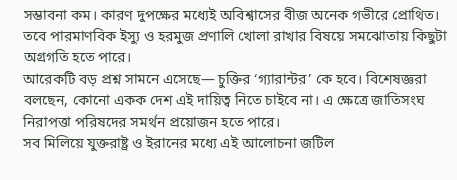সম্ভাবনা কম। কারণ দুপক্ষের মধ্যেই অবিশ্বাসের বীজ অনেক গভীরে প্রোথিত। তবে পারমাণবিক ইস্যু ও হরমুজ প্রণালি খোলা রাখার বিষয়ে সমঝোতায় কিছুটা অগ্রগতি হতে পারে।
আরেকটি বড় প্রশ্ন সামনে এসেছে— চুক্তির ‘গ্যারান্টর’ কে হবে। বিশেষজ্ঞরা বলছেন, কোনো একক দেশ এই দায়িত্ব নিতে চাইবে না। এ ক্ষেত্রে জাতিসংঘ নিরাপত্তা পরিষদের সমর্থন প্রয়োজন হতে পারে।
সব মিলিয়ে যুক্তরাষ্ট্র ও ইরানের মধ্যে এই আলোচনা জটিল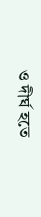ও দীর্ঘ হতে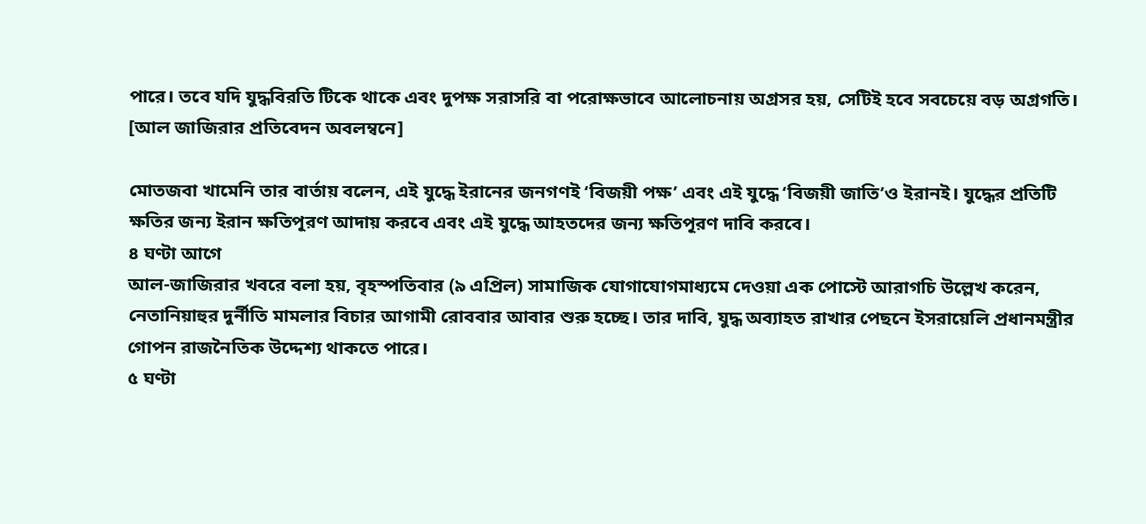পারে। তবে যদি যুদ্ধবিরতি টিকে থাকে এবং দুপক্ষ সরাসরি বা পরোক্ষভাবে আলোচনায় অগ্রসর হয়, সেটিই হবে সবচেয়ে বড় অগ্রগতি।
[আল জাজিরার প্রতিবেদন অবলম্বনে]

মোতজবা খামেনি তার বার্তায় বলেন, এই যুদ্ধে ইরানের জনগণই ‘বিজয়ী পক্ষ’ এবং এই যুদ্ধে ‘বিজয়ী জাতি’ও ইরানই। যুদ্ধের প্রতিটি ক্ষতির জন্য ইরান ক্ষতিপূরণ আদায় করবে এবং এই যুদ্ধে আহতদের জন্য ক্ষতিপূরণ দাবি করবে।
৪ ঘণ্টা আগে
আল-জাজিরার খবরে বলা হয়, বৃহস্পতিবার (৯ এপ্রিল) সামাজিক যোগাযোগমাধ্যমে দেওয়া এক পোস্টে আরাগচি উল্লেখ করেন, নেতানিয়াহুর দুর্নীতি মামলার বিচার আগামী রোববার আবার শুরু হচ্ছে। তার দাবি, যুদ্ধ অব্যাহত রাখার পেছনে ইসরায়েলি প্রধানমন্ত্রীর গোপন রাজনৈতিক উদ্দেশ্য থাকতে পারে।
৫ ঘণ্টা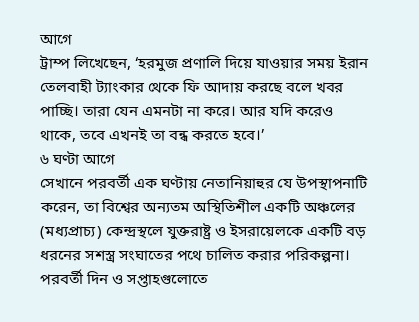আগে
ট্রাম্প লিখেছেন, ‘হরমুজ প্রণালি দিয়ে যাওয়ার সময় ইরান তেলবাহী ট্যাংকার থেকে ফি আদায় করছে বলে খবর পাচ্ছি। তারা যেন এমনটা না করে। আর যদি করেও থাকে, তবে এখনই তা বন্ধ করতে হবে।’
৬ ঘণ্টা আগে
সেখানে পরবর্তী এক ঘণ্টায় নেতানিয়াহুর যে উপস্থাপনাটি করেন, তা বিশ্বের অন্যতম অস্থিতিশীল একটি অঞ্চলের (মধ্যপ্রাচ্য) কেন্দ্রস্থলে যুক্তরাষ্ট্র ও ইসরায়েলকে একটি বড় ধরনের সশস্ত্র সংঘাতের পথে চালিত করার পরিকল্পনা। পরবর্তী দিন ও সপ্তাহগুলোতে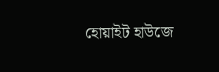হোয়াইট হাউজে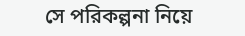সে পরিকল্পনা নিয়ে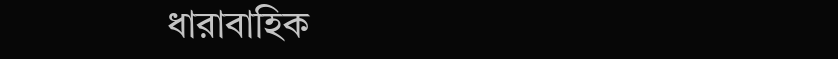ধারাবাহিক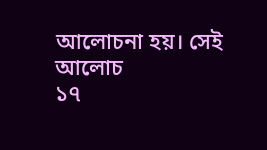আলোচনা হয়। সেই আলোচ
১৭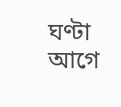ঘণ্টা আগে